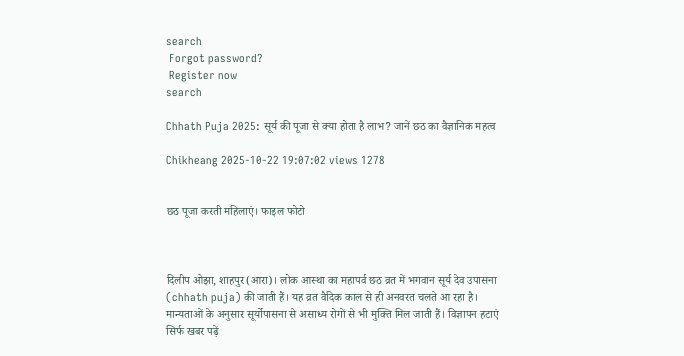search
 Forgot password?
 Register now
search

Chhath Puja 2025: सूर्य की पूजा से क्या होता है लाभ? जानें छठ का वैज्ञानिक महत्व

Chikheang 2025-10-22 19:07:02 views 1278


छठ पूजा करती महिलाएं। फाइल फोटो



दिलीप ओझा, शाहपुर(आरा)। लोक आस्था का महापर्व छठ व्रत में भगवान सूर्य देव उपासना (chhath puja) की जाती हैं। यह व्रत वैदिक काल से ही अनवरत चलते आ रहा है। मान्यताओं के अनुसार सूर्योपासना से असाध्य रोगों से भी मुक्ति मिल जाती हैं। विज्ञापन हटाएं सिर्फ खबर पढ़ें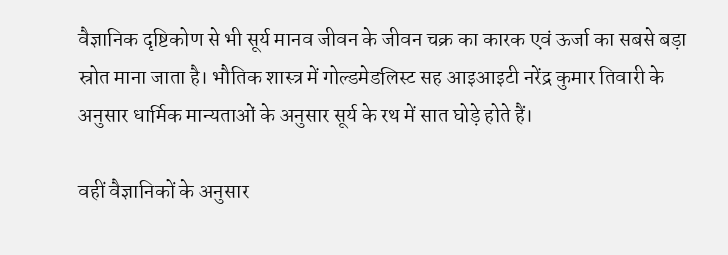वैज्ञानिक दृष्टिकोण से भी सूर्य मानव जीवन के जीवन चक्र का कारक एवं ऊर्जा का सबसे बड़ा स्रोत माना जाता है। भौतिक शास्त्र में गोल्डमेडलिस्ट सह आइआइटी नरेंद्र कुमार तिवारी के अनुसार धार्मिक मान्यताओं के अनुसार सूर्य के रथ में सात घोड़े होते हैं।

वहीं वैज्ञानिकों के अनुसार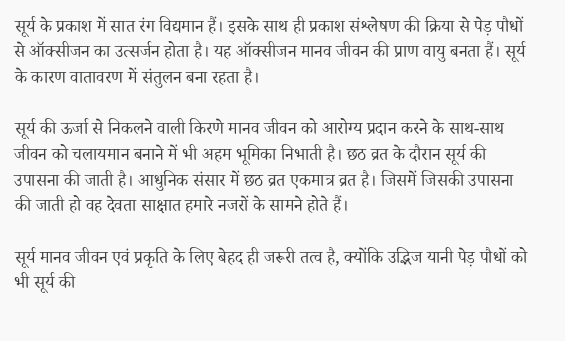सूर्य के प्रकाश में सात रंग विद्यमान हैं। इसके साथ ही प्रकाश संश्लेषण की क्रिया से पेड़ पौधों से ऑक्सीजन का उत्सर्जन होता है। यह ऑक्सीजन मानव जीवन की प्राण वायु बनता हैं। सूर्य के कारण वातावरण में संतुलन बना रहता है।

सूर्य की ऊर्जा से निकलने वाली किरणे मानव जीवन को आरोग्य प्रदान करने के साथ-साथ जीवन को चलायमान बनाने में भी अहम भूमिका निभाती है। छठ व्रत के दौरान सूर्य की उपासना की जाती है। आधुनिक संसार में छठ व्रत एकमात्र व्रत है। जिसमें जिसकी उपासना की जाती हो वह देवता साक्षात हमारे नजरों के सामने होते हैं।

सूर्य मानव जीवन एवं प्रकृति के लिए बेहद ही जरूरी तत्व है, क्योंकि उद्भिज यानी पेड़ पौधों को भी सूर्य की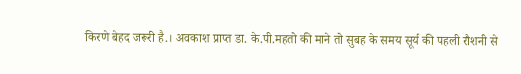किरणे बेहद जरूरी है.। अवकाश प्राप्त डा. के.पी.महतो की माने तो सुबह के समय सूर्य की पहली रौशनी से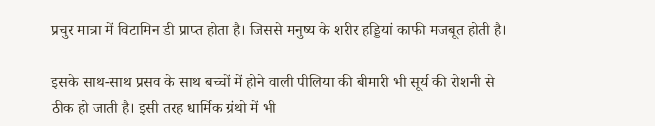प्रचुर मात्रा में विटामिन डी प्राप्त होता है। जिससे मनुष्य के शरीर हड्डियां काफी मजबूत होती है।

इसके साथ-साथ प्रसव के साथ बच्चों में होने वाली पीलिया की बीमारी भी सूर्य की रोशनी से ठीक हो जाती है। इसी तरह धार्मिक ग्रंथो में भी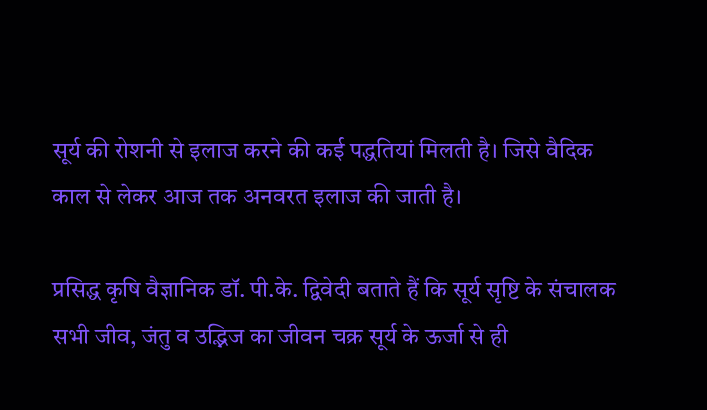सूर्य की रोशनी से इलाज करने की कई पद्धतियां मिलती है। जिसे वैदिक काल से लेकर आज तक अनवरत इलाज की जाती है।

प्रसिद्ध कृषि वैज्ञानिक डॉ. पी.के. द्विवेदी बताते हैं कि सूर्य सृष्टि के संचालक सभी जीव, जंतु व उद्भिज का जीवन चक्र सूर्य के ऊर्जा से ही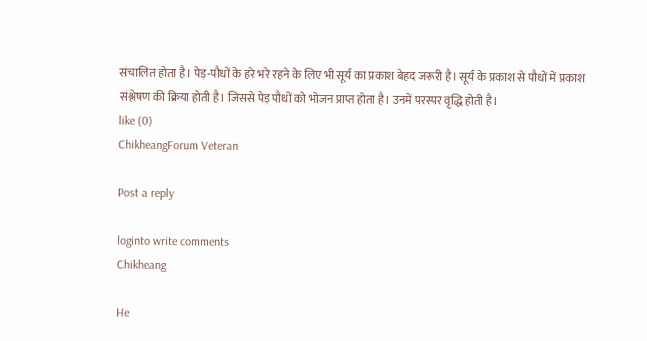संचालित होता है। पेड़-पौधों के हरे भरे रहने के लिए भी सूर्य का प्रकाश बेहद जरूरी है। सूर्य के प्रकाश से पौधों में प्रकाश संश्लेषण की क्रिया होती है। जिससे पेड़ पौधों को भोजन प्राप्त होता है। उनमें परस्पर वृद्धि होती है।
like (0)
ChikheangForum Veteran

Post a reply

loginto write comments
Chikheang

He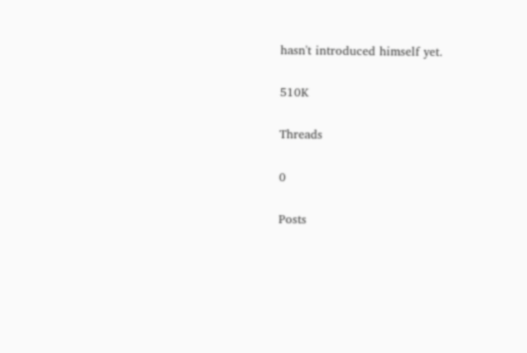hasn't introduced himself yet.

510K

Threads

0

Posts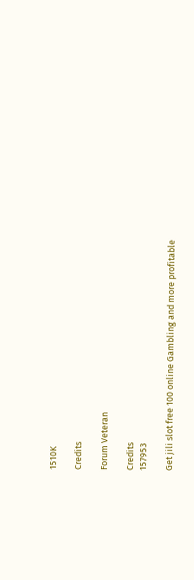1510K

Credits

Forum Veteran

Credits
157953

Get jili slot free 100 online Gambling and more profitable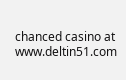chanced casino at www.deltin51.com